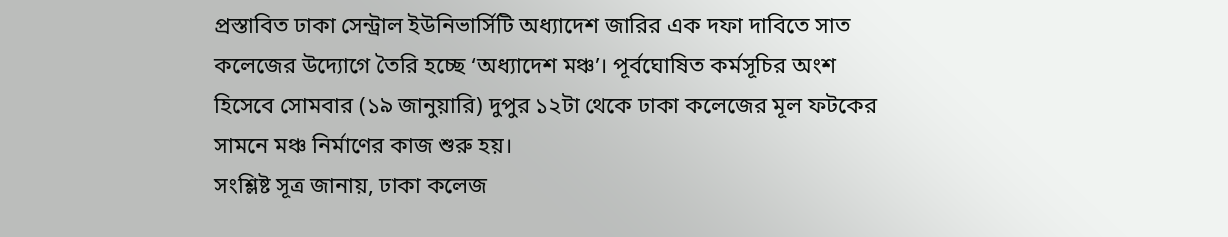প্রস্তাবিত ঢাকা সেন্ট্রাল ইউনিভার্সিটি অধ্যাদেশ জারির এক দফা দাবিতে সাত কলেজের উদ্যোগে তৈরি হচ্ছে ‘অধ্যাদেশ মঞ্চ’। পূর্বঘোষিত কর্মসূচির অংশ হিসেবে সোমবার (১৯ জানুয়ারি) দুপুর ১২টা থেকে ঢাকা কলেজের মূল ফটকের সামনে মঞ্চ নির্মাণের কাজ শুরু হয়।
সংশ্লিষ্ট সূত্র জানায়, ঢাকা কলেজ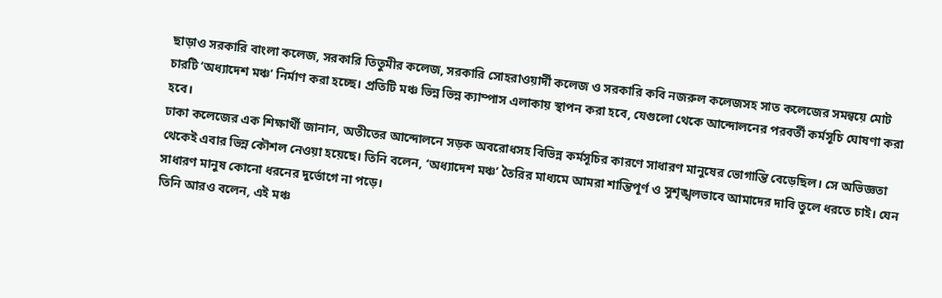ছাড়াও সরকারি বাংলা কলেজ, সরকারি তিতুমীর কলেজ, সরকারি সোহরাওয়ার্দী কলেজ ও সরকারি কবি নজরুল কলেজসহ সাত কলেজের সমন্বয়ে মোট চারটি ‘অধ্যাদেশ মঞ্চ’ নির্মাণ করা হচ্ছে। প্রতিটি মঞ্চ ভিন্ন ভিন্ন ক্যাম্পাস এলাকায় স্থাপন করা হবে, যেগুলো থেকে আন্দোলনের পরবর্তী কর্মসূচি ঘোষণা করা হবে।
ঢাকা কলেজের এক শিক্ষার্থী জানান, অতীতের আন্দোলনে সড়ক অবরোধসহ বিভিন্ন কর্মসূচির কারণে সাধারণ মানুষের ভোগান্তি বেড়েছিল। সে অভিজ্ঞতা থেকেই এবার ভিন্ন কৌশল নেওয়া হয়েছে। তিনি বলেন, ‘অধ্যাদেশ মঞ্চ’ তৈরির মাধ্যমে আমরা শান্তিপূর্ণ ও সুশৃঙ্খলভাবে আমাদের দাবি তুলে ধরতে চাই। যেন সাধারণ মানুষ কোনো ধরনের দুর্ভোগে না পড়ে।
তিনি আরও বলেন, এই মঞ্চ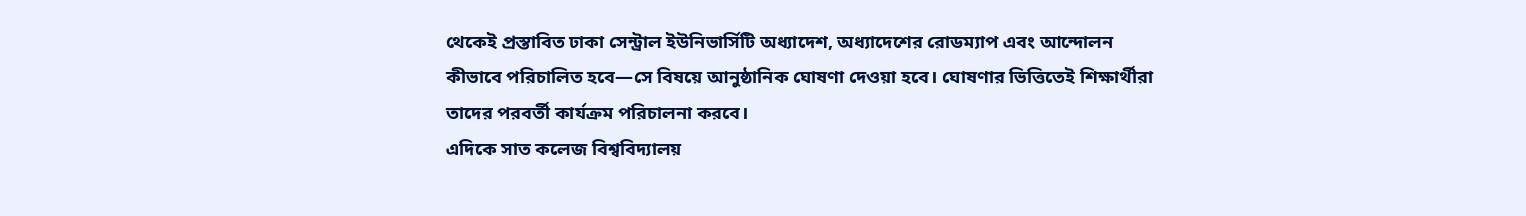থেকেই প্রস্তাবিত ঢাকা সেন্ট্রাল ইউনিভার্সিটি অধ্যাদেশ, অধ্যাদেশের রোডম্যাপ এবং আন্দোলন কীভাবে পরিচালিত হবে—সে বিষয়ে আনুষ্ঠানিক ঘোষণা দেওয়া হবে। ঘোষণার ভিত্তিতেই শিক্ষার্থীরা তাদের পরবর্তী কার্যক্রম পরিচালনা করবে।
এদিকে সাত কলেজ বিশ্ববিদ্যালয়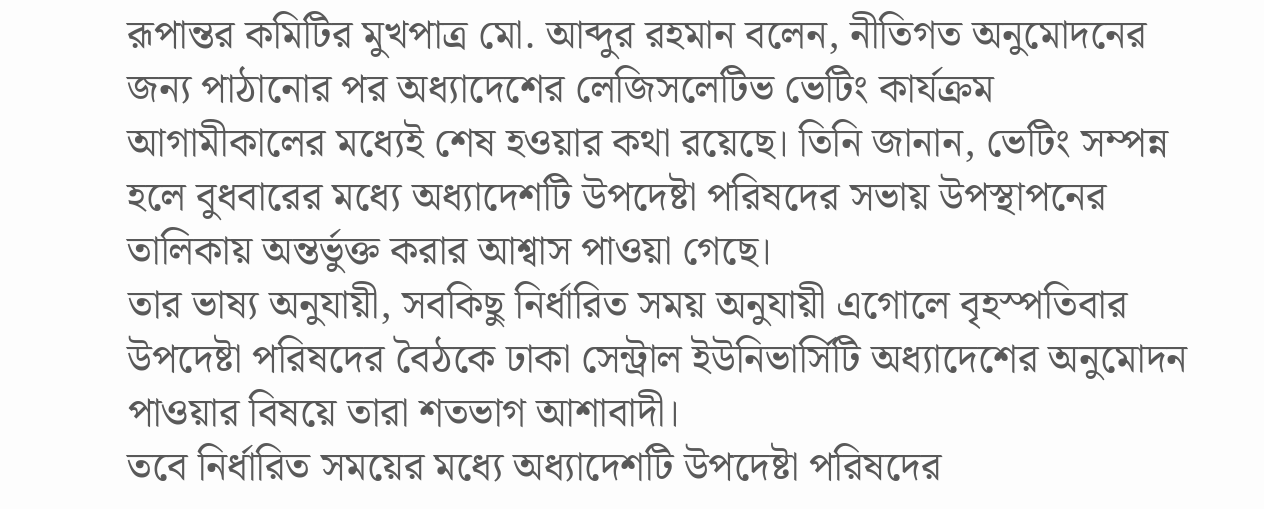রূপান্তর কমিটির মুখপাত্র মো. আব্দুর রহমান বলেন, নীতিগত অনুমোদনের জন্য পাঠানোর পর অধ্যাদেশের লেজিসলেটিভ ভেটিং কার্যক্রম আগামীকালের মধ্যেই শেষ হওয়ার কথা রয়েছে। তিনি জানান, ভেটিং সম্পন্ন হলে বুধবারের মধ্যে অধ্যাদেশটি উপদেষ্টা পরিষদের সভায় উপস্থাপনের তালিকায় অন্তর্ভুক্ত করার আশ্বাস পাওয়া গেছে।
তার ভাষ্য অনুযায়ী, সবকিছু নির্ধারিত সময় অনুযায়ী এগোলে বৃহস্পতিবার উপদেষ্টা পরিষদের বৈঠকে ঢাকা সেন্ট্রাল ইউনিভার্সিটি অধ্যাদেশের অনুমোদন পাওয়ার বিষয়ে তারা শতভাগ আশাবাদী।
তবে নির্ধারিত সময়ের মধ্যে অধ্যাদেশটি উপদেষ্টা পরিষদের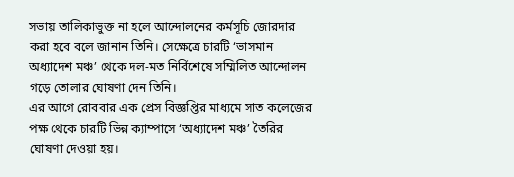সভায় তালিকাভুক্ত না হলে আন্দোলনের কর্মসূচি জোরদার করা হবে বলে জানান তিনি। সেক্ষেত্রে চারটি ‘ভাসমান অধ্যাদেশ মঞ্চ’ থেকে দল-মত নির্বিশেষে সম্মিলিত আন্দোলন গড়ে তোলার ঘোষণা দেন তিনি।
এর আগে রোববার এক প্রেস বিজ্ঞপ্তির মাধ্যমে সাত কলেজের পক্ষ থেকে চারটি ভিন্ন ক্যাম্পাসে ‘অধ্যাদেশ মঞ্চ’ তৈরির ঘোষণা দেওয়া হয়।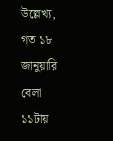উল্লেখ্য, গত ১৮ জানুয়ারি বেলা ১১টায়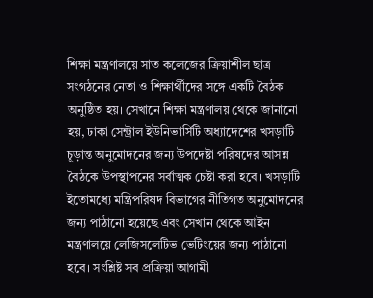শিক্ষা মন্ত্রণালয়ে সাত কলেজের ক্রিয়াশীল ছাত্র সংগঠনের নেতা ও শিক্ষার্থীদের সঙ্গে একটি বৈঠক অনুষ্ঠিত হয়। সেখানে শিক্ষা মন্ত্রণালয় থেকে জানানো হয়, ঢাকা সেন্ট্রাল ইউনিভার্সিটি অধ্যাদেশের খসড়াটি চূড়ান্ত অনুমোদনের জন্য উপদেষ্টা পরিষদের আসন্ন বৈঠকে উপস্থাপনের সর্বাত্মক চেষ্টা করা হবে। খসড়াটি ইতোমধ্যে মন্ত্রিপরিষদ বিভাগের নীতিগত অনুমোদনের জন্য পাঠানো হয়েছে এবং সেখান থেকে আইন মন্ত্রণালয়ে লেজিসলেটিভ ভেটিংয়ের জন্য পাঠানো হবে। সংশ্লিষ্ট সব প্রক্রিয়া আগামী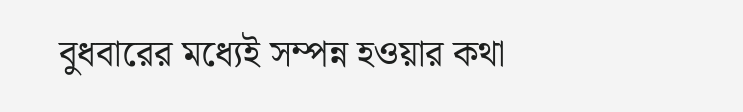বুধবারের মধ্যেই সম্পন্ন হওয়ার কথা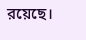রয়েছে।